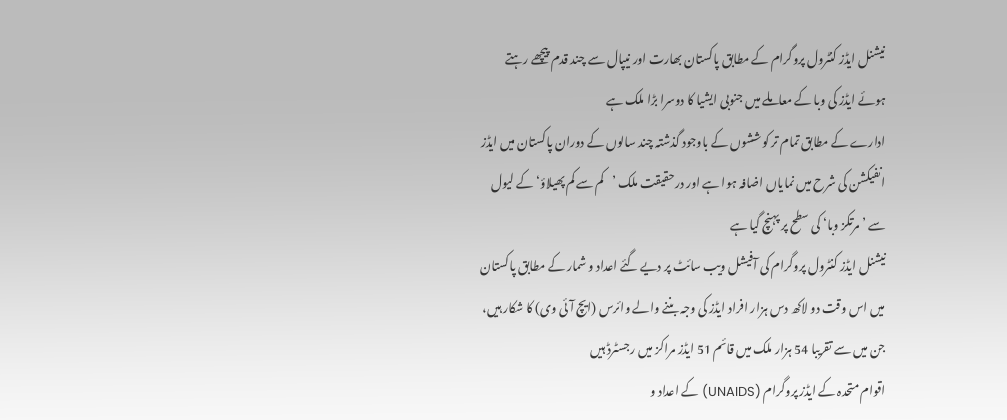نیشنل ایڈز کنٹرول پروگرام کے مطابق پاکستان بھارت اور نیپال سے چند قدم پیچھے رہتے ہوئے ایڈز کی وبا کے معاملے میں جنوبی ایشیا کا دوسرا بڑا ملک ہے
ادارے کے مطابق تمام تر کوششوں کے باوجود گذشتہ چند سالوں کے دوران پاکستان میں ایڈز انفیکشن کی شرح میں نمایاں اضافہ ہوا ہے اور درحقیقت ملک ’کم سے کم پھیلاؤ‘ کے لیول سے ’مرتکز وبا‘ کی سطح پر پہنچ گیا ہے
نیشنل ایڈز کنٹرول پروگرام کی آفیشل ویب سائٹ پر دیے گئے اعداد و شمار کے مطابق پاکستان میں اس وقت دو لاکھ دس ہزار افراد ایڈز کی وجہ بننے والے وائرس (ایچ آئی وی) کا شکار ہیں، جن میں سے تقریبا 54 ہزار ملک میں قائم 51 ایڈز مراکز میں رجسٹرڈ ہیں
اقوام متحدہ کے ایڈز پروگرام (UNAIDS) کے اعداد و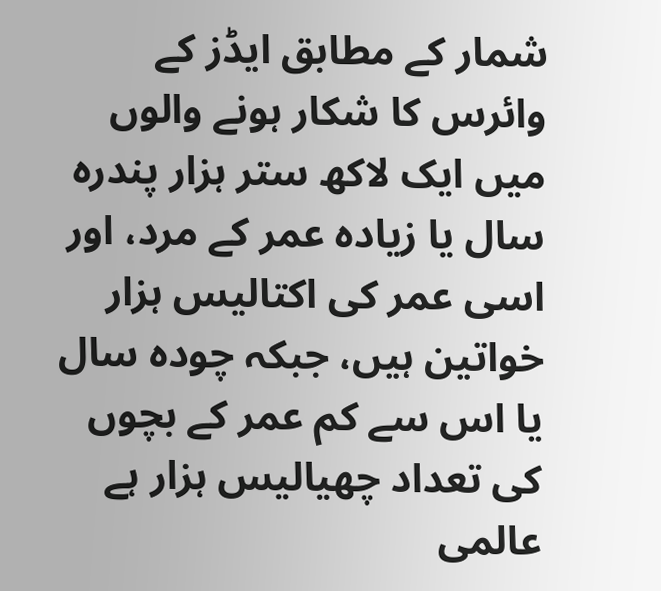شمار کے مطابق ایڈز کے وائرس کا شکار ہونے والوں میں ایک لاکھ ستر ہزار پندرہ سال یا زیادہ عمر کے مرد، اور اسی عمر کی اکتالیس ہزار خواتین ہیں، جبکہ چودہ سال یا اس سے کم عمر کے بچوں کی تعداد چھیالیس ہزار ہے
عالمی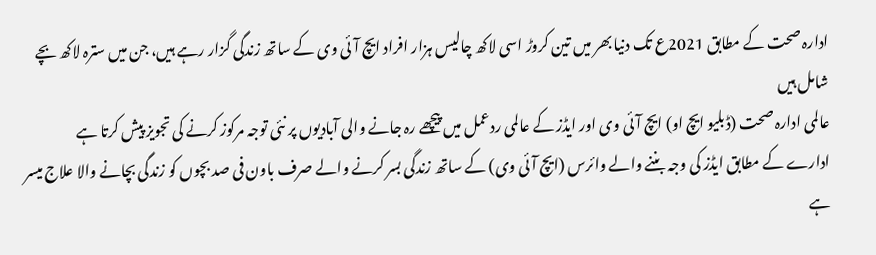ادارہ صحت کے مطابق 2021ع تک دنیا بھر میں تین کروڑ اسی لاکھ چالیس ہزار افراد ایچ آئی وی کے ساتھ زندگی گزار رہے ہیں، جن میں سترہ لاکھ بچے شامل ہیں
عالمی ادارہ صحت (ڈبلیو ایچ او) ایچ آئی وی اور ایڈز کے عالمی ردعمل میں پیچھے رہ جانے والی آبادیوں پر نئی توجہ مرکوز کرنے کی تجویز پیش کرتا ہے
ادارے کے مطابق ایڈز کی وجہ بننے والے وائرس (ایچ آئی وی) کے ساتھ زندگی بسر کرنے والے صرف باون فی صد بچوں کو زندگی بچانے والا علاج میسر ہے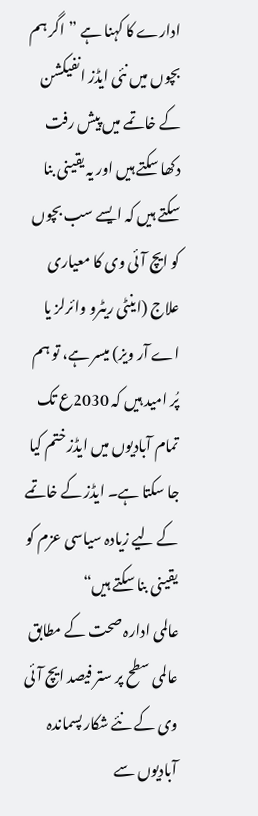ادارے کا کہنا ہے ”اگر ہم بچوں میں نئی ایڈز انفیکشن کے خاتمے میں پیش رفت دکھا سکتے ہیں اور یہ یقینی بنا سکتے ہیں کہ ایسے سب بچوں کو ایچ آئی وی کا معیاری علاج (اینٹی ریٹرو وائرلز یا اے آر ویز) میسر ہے، تو ہم پُر امید ہیں کہ 2030ع تک تمام آبادیوں میں ایڈز ختم کیا جا سکتا ہے۔ ایڈز کے خاتمے کے لیے زیادہ سیاسی عزم کو یقینی بنا سکتے ہیں“
عالمی ادارہ صحت کے مطابق عالمی سطح پر ستر فیصد ایچ آئی وی کے نئے شکار پسماندہ آبادیوں سے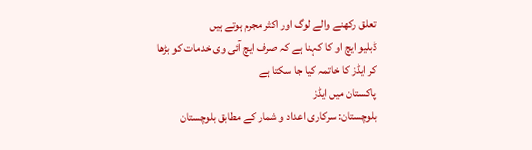تعلق رکھنے والے لوگ اور اکثر مجرم ہوتے ہیں
ڈبلیو ایچ او کا کہنا ہے کہ صرف ایچ آئی وی خدمات کو بڑھا کر ایڈز کا خاتمہ کیا جا سکتا ہے
پاکستان میں ایڈز
بلوچستان: سرکاری اعداد و شمار کے مطابق بلوچستان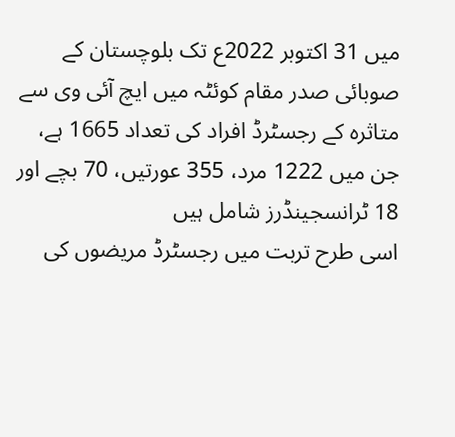میں 31 اکتوبر 2022ع تک بلوچستان کے صوبائی صدر مقام کوئٹہ میں ایچ آئی وی سے متاثرہ کے رجسٹرڈ افراد کی تعداد 1665 ہے، جن میں 1222 مرد، 355 عورتیں، 70 بچے اور 18 ٹرانسجینڈرز شامل ہیں
اسی طرح تربت میں رجسٹرڈ مریضوں کی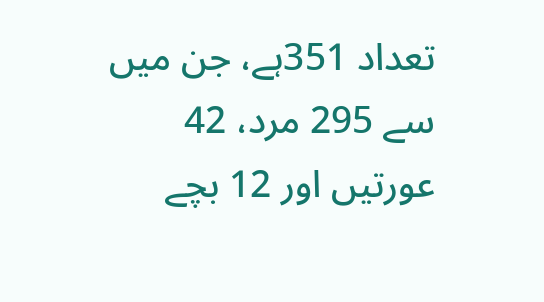تعداد 351ہے، جن میں سے 295 مرد، 42 عورتیں اور 12 بچے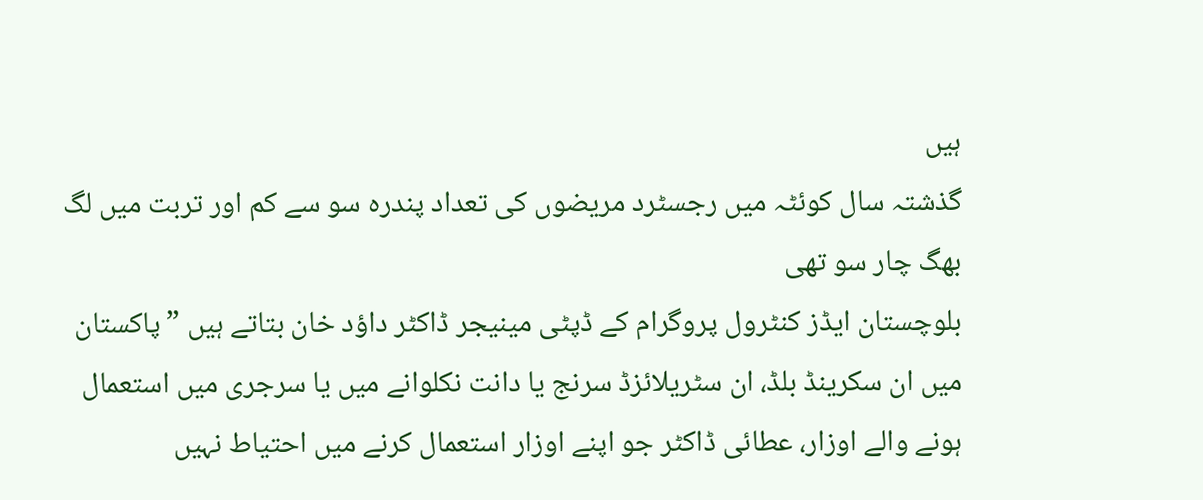ہیں
گذشتہ سال کوئٹہ میں رجسٹرد مریضوں کی تعداد پندرہ سو سے کم اور تربت میں لگ بھگ چار سو تھی
بلوچستان ایڈز کنٹرول پروگرام کے ڈپٹی مینیجر ڈاکٹر داؤد خان بتاتے ہیں ”پاکستان میں ان سکرینڈ بلڈ، ان سٹریلائزڈ سرنج یا دانت نکلوانے میں یا سرجری میں استعمال ہونے والے اوزار، عطائی ڈاکٹر جو اپنے اوزار استعمال کرنے میں احتیاط نہیں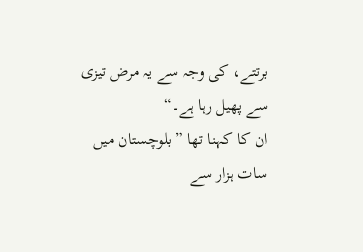برتتے، کی وجہ سے یہ مرض تیزی سے پھیل رہا ہے۔“
ان کا کہنا تھا ”بلوچستان میں سات ہزار سے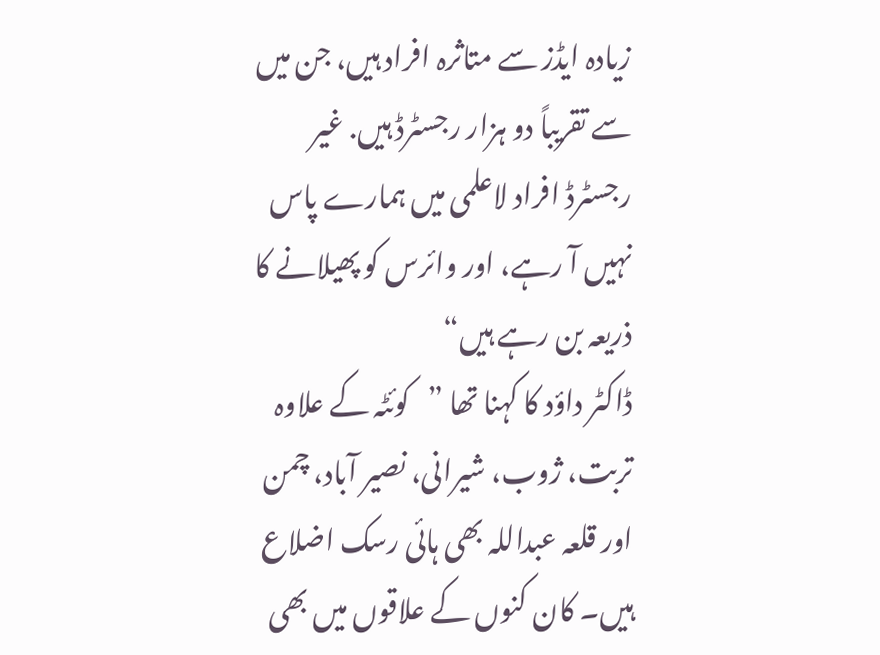زیادہ ایڈز سے متاثرہ افراد ہیں، جن میں سے تقریباً دو ہزار رجسٹرڈ ہیں. غیر رجسٹرڈ افراد لاعلمی میں ہمارے پاس نہیں آ رہے، اور وائرس کو پھیلانے کا ذریعہ بن رہے ہیں“
ڈاکٹر داؤد کا کہنا تھا ”کوئٹہ کے علاوہ تربت، ژوب، شیرانی، نصیر آباد، چمن اور قلعہ عبداللہ بھی ہائی رسک اضلاع ہیں۔ کان کنوں کے علاقوں میں بھی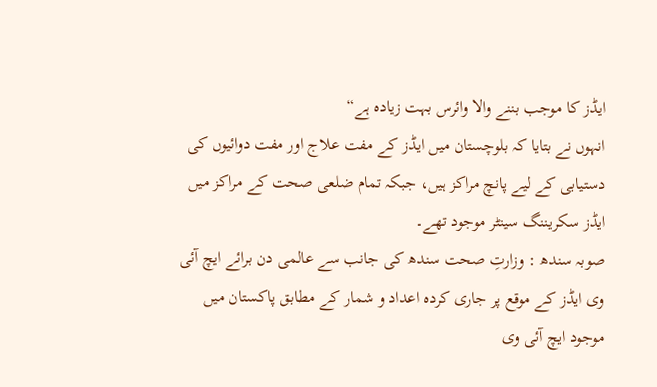ایڈز کا موجب بننے والا وائرس بہت زیادہ ہے“
انہوں نے بتایا کہ بلوچستان میں ایڈز کے مفت علاج اور مفت دوائیوں کی دستیابی کے لیے پانچ مراکز ہیں، جبکہ تمام ضلعی صحت کے مراکز میں ایڈز سکریننگ سینٹر موجود تھے۔
صوبہ سندھ : وزارتِ صحت سندھ کی جانب سے عالمی دن برائے ایچ آئی وی ایڈز کے موقع پر جاری کردہ اعداد و شمار کے مطابق پاکستان میں موجود ایچ آئی وی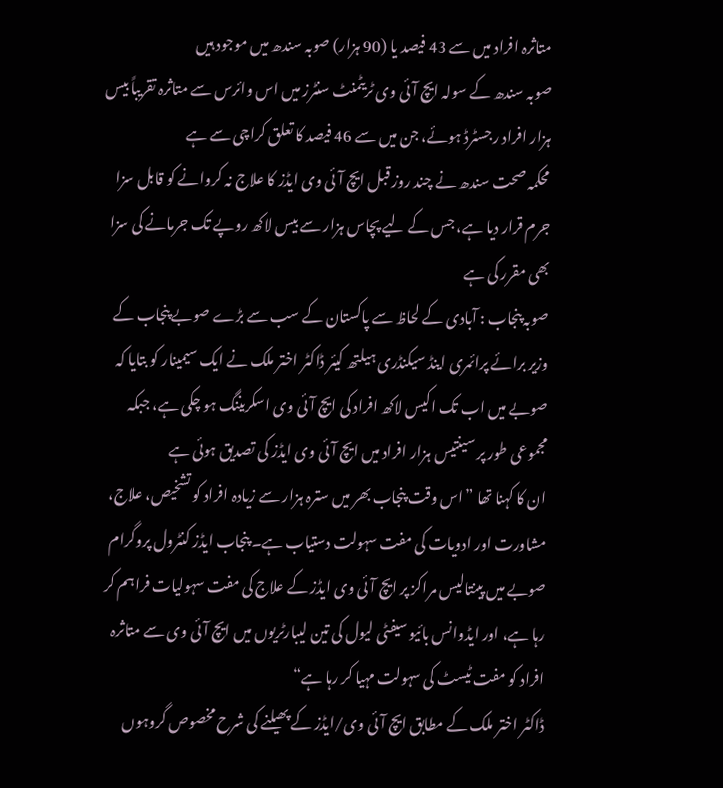متاثرہ افراد میں سے 43 فیصد یا (90 ہزار) صوبہ سندھ میں موجود ہیں
صوبہ سندھ کے سولہ ایچ آئی وی ٹریٹمنٹ سنٹرز میں اس وائرس سے متاثرہ تقریباً بیس ہزار افراد رجسٹرڈ ہوئے، جن میں سے 46 فیصد کا تعلق کراچی سے ہے
محکمہ صحت سندھ نے چند روز قبل ایچ آئی وی ایڈز کا علاج نہ کروانے کو قابل سزا جرم قرار دیا ہے، جس کے لیے پچاس ہزار سے بیس لاکھ روپے تک جرمانے کی سزا بھی مقرر کی ہے
صوبہ پنجاب : آبادی کے لحاظ سے پاکستان کے سب سے بڑے صوبے پنجاب کے وزیر برائے پرائمری اینڈ سیکنڈری ہیلتھ کیئر ڈاکٹر اختر ملک نے ایک سیمینار کو بتایا کہ صوبے میں اب تک اکیس لاکھ افراد کی ایچ آئی وی اسکریننگ ہو چکی ہے، جبکہ مجموعی طور پر سینتیس ہزار افراد میں ایچ آئی وی ایڈز کی تصدیق ہوئی ہے
ان کا کہنا تھا ”اس وقت پنجاب بھر میں سترہ ہزار سے زیادہ افراد کو تشخیص، علاج، مشاورت اور ادویات کی مفت سہولت دستیاب ہے۔ پنجاب ایڈز کنٹرول پروگرام صوبے میں پینتالیس مراکز پر ایچ آئی وی ایڈز کے علاج کی مفت سہولیات فراہم کر رہا ہے، اور ایڈوانس بائیو سیفٹی لیول کی تین لیبارٹریوں میں ایچ آئی وی سے متاثرہ افراد کو مفت ٹیسٹ کی سہولت مہیا کر رہا ہے“
ڈاکٹر اختر ملک کے مطابق ایچ آئی وی/ایڈز کے پھیلنے کی شرح مخصوص گروہوں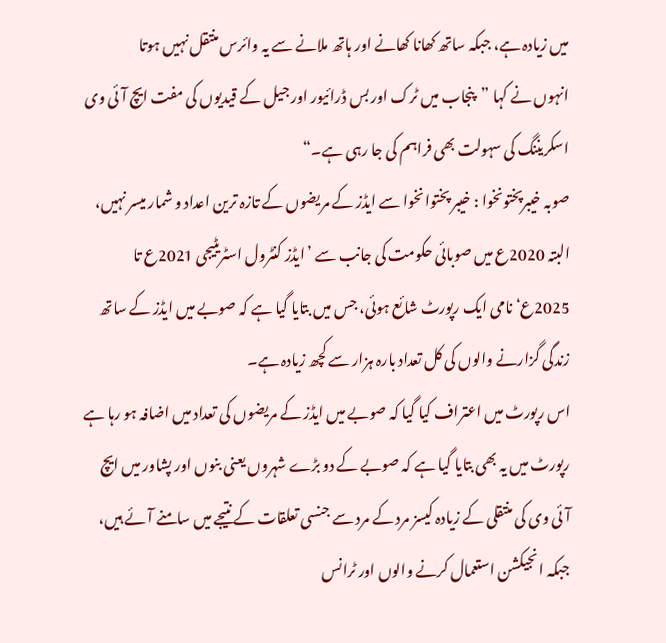میں زیادہ ہے، جبکہ ساتھ کھانا کھانے اور ہاتھ ملانے سے یہ وائرس منتقل نہیں ہوتا
انہوں نے کہا ”پنجاب میں ٹرک اور بس ڈرائیور اور جیل کے قیدیوں کی مفت ایچ آئی وی اسکریننگ کی سہولت بھی فراہم کی جا رہی ہے۔“
صوبہ خیبرپختونخوا : خیبر پختوانخوا سے ایڈز کے مریضوں کے تازہ ترین اعداد و شمار میسر نہیں، البتہ 2020ع میں صوبائی حکومت کی جانب سے ’ایڈز کنٹرول اسٹریٹیجی 2021ع تا 2025ع‘ نامی ایک رپورٹ شائع ہوئی، جس میں بتایا گیا ہے کہ صوبے میں ایڈز کے ساتھ زندگی گزارنے والوں کی کل تعداد بارہ ہزار سے کچھ زیادہ ہے۔
اس رپورٹ میں اعتراف کیا گیا کہ صوبے میں ایڈز کے مریضوں کی تعداد میں اضافہ ہو رہا ہے
رپورٹ میں یہ بھی بتایا گیا ہے کہ صوبے کے دو بڑے شہروں یعنی بنوں اور پشاور میں ایچ آئی وی کی منتقلی کے زیادہ کیسز مرد کے مرد سے جنسی تعلقات کے نتیجے میں سامنے آئے ہیں، جبکہ انجیکشن استعمال کرنے والوں اور ٹرانس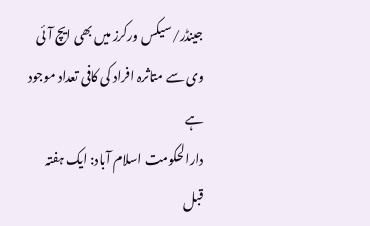جینڈر/سیکس ورکرز میں بھی ایچ آئی وی سے متاثرہ افراد کی کافی تعداد موجود ہے
دارالحکومت اسلام آباد: ایک ہفتہ قبل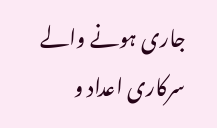جاری ہونے والے سرکاری اعداد و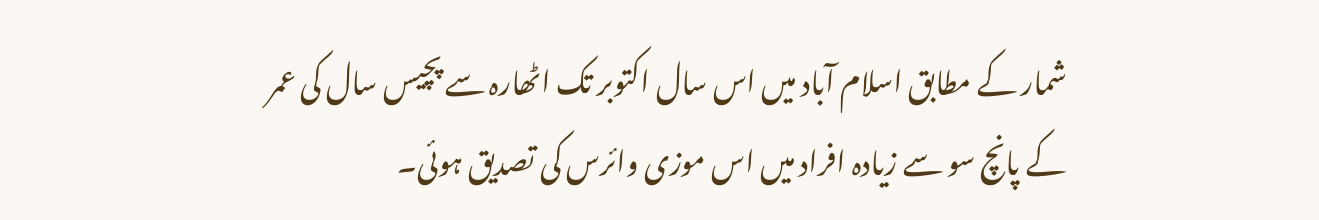شمار کے مطابق اسلام آباد میں اس سال اکتوبر تک اٹھارہ سے پچیس سال کی عمر کے پانچ سو سے زیادہ افراد میں اس موزی وائرس کی تصدیق ہوئی۔